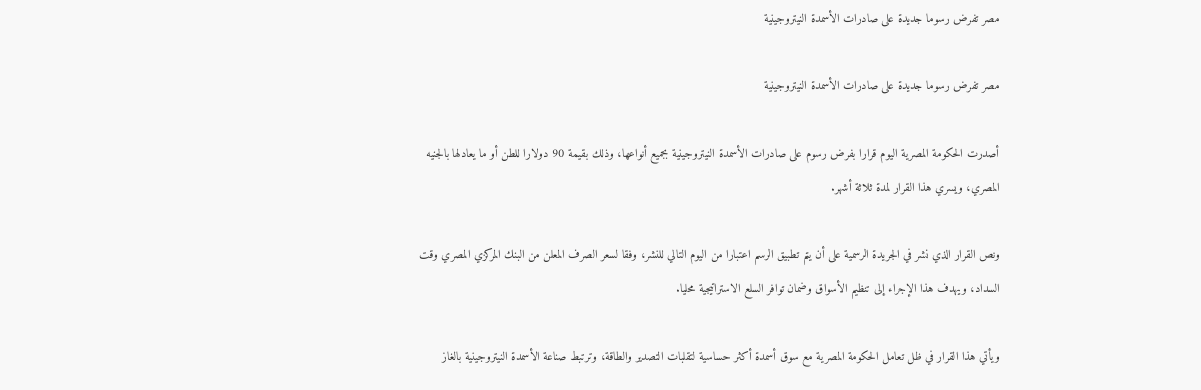مصر تفرض رسوما جديدة على صادرات الأسمدة النيتروجينية

مصر تفرض رسوما جديدة على صادرات الأسمدة النيتروجينية

أصدرت الحكومة المصرية اليوم قرارا بفرض رسوم على صادرات الأسمدة النيتروجينية بجميع أنواعها، وذلك بقيمة 90 دولارا للطن أو ما يعادلها بالجنيه المصري، ويسري هذا القرار لمدة ثلاثة أشهر.

ونص القرار الذي نشر في الجريدة الرسمية على أن يتم تطبيق الرسم اعتبارا من اليوم التالي للنشر، وفقا لسعر الصرف المعلن من البنك المركزي المصري وقت السداد، ويهدف هذا الإجراء إلى تنظيم الأسواق وضمان توافر السلع الاستراتيجية محليا.

ويأتي هذا القرار في ظل تعامل الحكومة المصرية مع سوق أسمدة أكثر حساسية لتقلبات التصدير والطاقة، وترتبط صناعة الأسمدة النيتروجينية بالغاز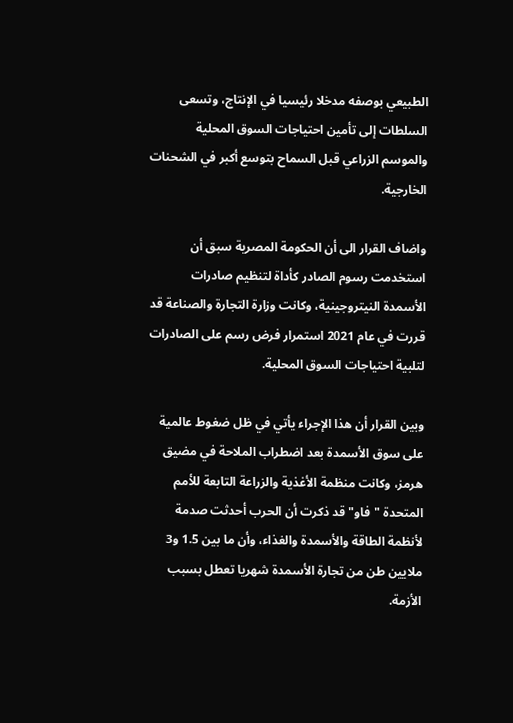الطبيعي بوصفه مدخلا رئيسيا في الإنتاج، وتسعى السلطات إلى تأمين احتياجات السوق المحلية والموسم الزراعي قبل السماح بتوسع أكبر في الشحنات الخارجية.

واضاف القرار الى أن الحكومة المصرية سبق أن استخدمت رسوم الصادر كأداة لتنظيم صادرات الأسمدة النيتروجينية، وكانت وزارة التجارة والصناعة قد قررت في عام 2021 استمرار فرض رسم على الصادرات لتلبية احتياجات السوق المحلية.

وبين القرار أن هذا الإجراء يأتي في ظل ضغوط عالمية على سوق الأسمدة بعد اضطراب الملاحة في مضيق هرمز، وكانت منظمة الأغذية والزراعة التابعة للأمم المتحدة "فاو" قد ذكرت أن الحرب أحدثت صدمة لأنظمة الطاقة والأسمدة والغذاء، وأن ما بين 1.5 و3 ملايين طن من تجارة الأسمدة شهريا تعطل بسبب الأزمة.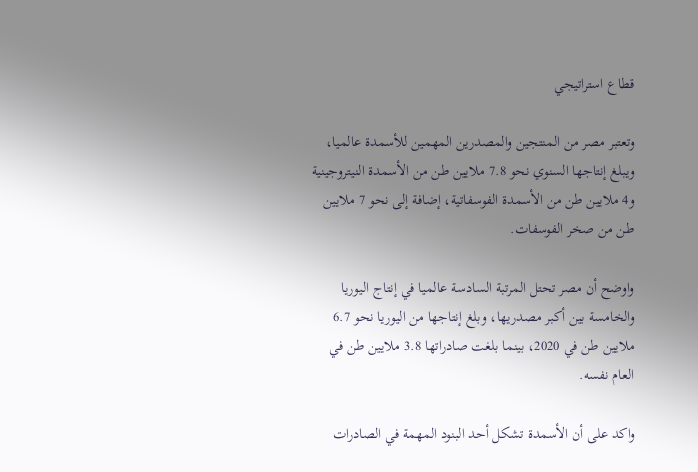قطاع استراتيجي

وتعتبر مصر من المنتجين والمصدرين المهمين للأسمدة عالميا، ويبلغ إنتاجها السنوي نحو 7.8 ملايين طن من الأسمدة النيتروجينية و4 ملايين طن من الأسمدة الفوسفاتية، إضافة إلى نحو 7 ملايين طن من صخر الفوسفات.

واوضح أن مصر تحتل المرتبة السادسة عالميا في إنتاج اليوريا والخامسة بين أكبر مصدريها، وبلغ إنتاجها من اليوريا نحو 6.7 ملايين طن في 2020، بينما بلغت صادراتها 3.8 ملايين طن في العام نفسه.

واكد على أن الأسمدة تشكل أحد البنود المهمة في الصادرات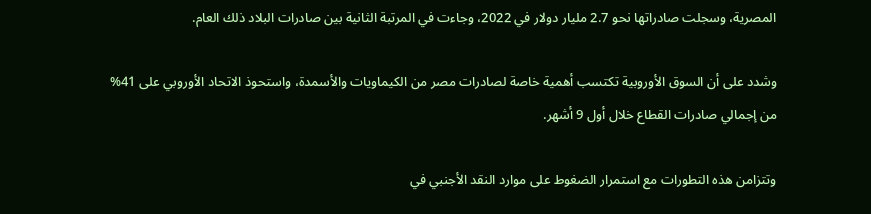المصرية، وسجلت صادراتها نحو 2.7 مليار دولار في 2022، وجاءت في المرتبة الثانية بين صادرات البلاد ذلك العام.

وشدد على أن السوق الأوروبية تكتسب أهمية خاصة لصادرات مصر من الكيماويات والأسمدة، واستحوذ الاتحاد الأوروبي على 41% من إجمالي صادرات القطاع خلال أول 9 أشهر.

وتتزامن هذه التطورات مع استمرار الضغوط على موارد النقد الأجنبي في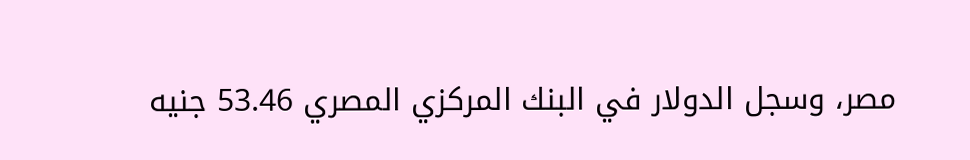مصر، وسجل الدولار في البنك المركزي المصري 53.46 جنيه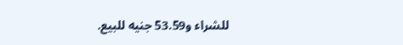للشراء و53.59 جنيه للبيع.